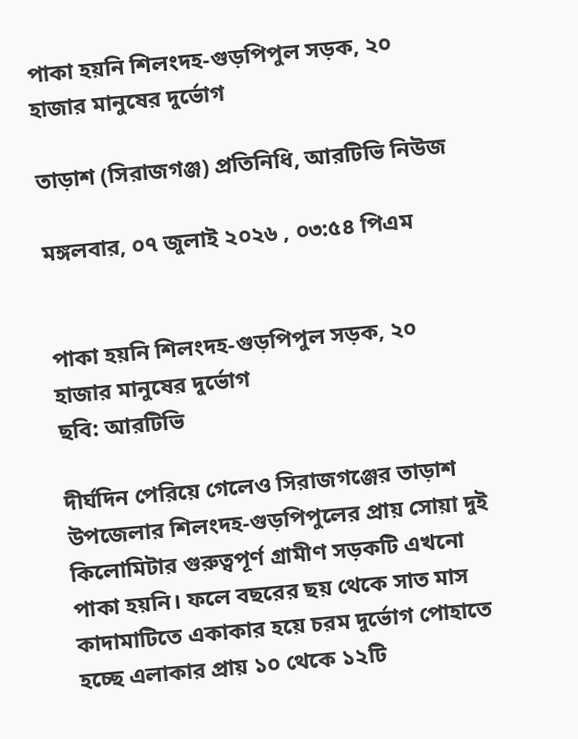পাকা হয়নি শিলংদহ-গুড়পিপুল সড়ক, ২০ হাজার মানুষের দুর্ভোগ

তাড়াশ (সিরাজগঞ্জ) প্রতিনিধি, আরটিভি নিউজ

মঙ্গলবার, ০৭ জুলাই ২০২৬ , ০৩:৫৪ পিএম


পাকা হয়নি শিলংদহ-গুড়পিপুল সড়ক, ২০ হাজার মানুষের দুর্ভোগ
ছবি: আরটিভি

দীর্ঘদিন পেরিয়ে গেলেও সিরাজগঞ্জের তাড়াশ উপজেলার শিলংদহ-গুড়পিপুলের প্রায় সোয়া দুই কিলোমিটার গুরুত্বপূর্ণ গ্রামীণ সড়কটি এখনো পাকা হয়নি। ফলে বছরের ছয় থেকে সাত মাস কাদামাটিতে একাকার হয়ে চরম দুর্ভোগ পোহাতে হচ্ছে এলাকার প্রায় ১০ থেকে ১২টি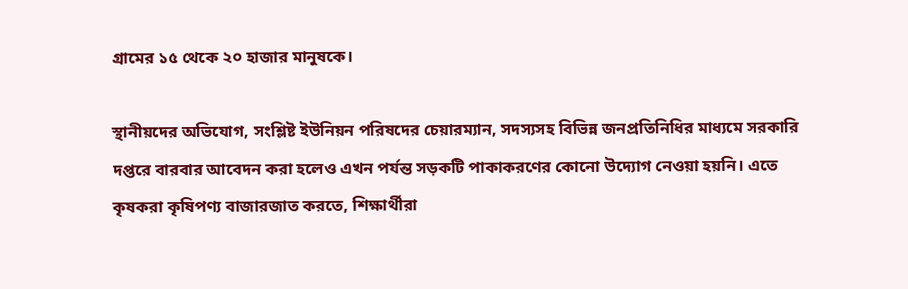গ্রামের ১৫ থেকে ২০ হাজার মানুষকে।

স্থানীয়দের অভিযোগ, সংশ্লিষ্ট ইউনিয়ন পরিষদের চেয়ারম্যান, সদস্যসহ বিভিন্ন জনপ্রতিনিধির মাধ্যমে সরকারি দপ্তরে বারবার আবেদন করা হলেও এখন পর্যন্ত সড়কটি পাকাকরণের কোনো উদ্যোগ নেওয়া হয়নি। এতে কৃষকরা কৃষিপণ্য বাজারজাত করতে, শিক্ষার্থীরা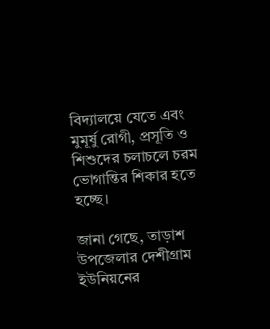বিদ্যালয়ে যেতে এবং মুমূর্ষু রোগী, প্রসূতি ও শিশুদের চলাচলে চরম ভোগান্তির শিকার হতে হচ্ছে।

জানা গেছে, তাড়াশ উপজেলার দেশীগ্রাম ইউনিয়নের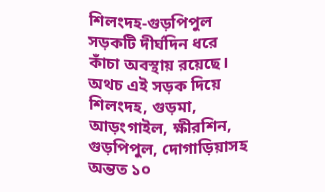শিলংদহ-গুড়পিপুল সড়কটি দীর্ঘদিন ধরে কাঁচা অবস্থায় রয়েছে। অথচ এই সড়ক দিয়ে শিলংদহ, গুড়মা, আড়ংগাইল, ক্ষীরশিন, গুড়পিপুল, দোগাড়িয়াসহ অন্তত ১০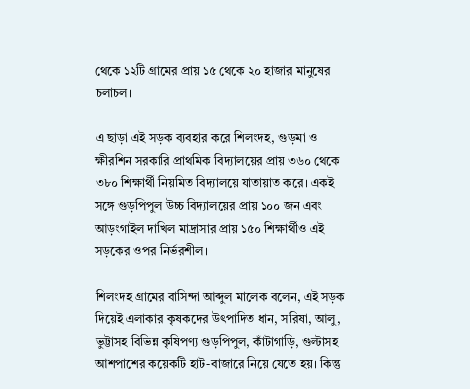থেকে ১২টি গ্রামের প্রায় ১৫ থেকে ২০ হাজার মানুষের চলাচল।

এ ছাড়া এই সড়ক ব্যবহার করে শিলংদহ, গুড়মা ও ক্ষীরশিন সরকারি প্রাথমিক বিদ্যালয়ের প্রায় ৩৬০ থেকে ৩৮০ শিক্ষার্থী নিয়মিত বিদ্যালয়ে যাতায়াত করে। একই সঙ্গে গুড়পিপুল উচ্চ বিদ্যালয়ের প্রায় ১০০ জন এবং আড়ংগাইল দাখিল মাদ্রাসার প্রায় ১৫০ শিক্ষার্থীও এই সড়কের ওপর নির্ভরশীল।

শিলংদহ গ্রামের বাসিন্দা আব্দুল মালেক বলেন, এই সড়ক দিয়েই এলাকার কৃষকদের উৎপাদিত ধান, সরিষা, আলু, ভুট্টাসহ বিভিন্ন কৃষিপণ্য গুড়পিপুল, কাঁটাগাড়ি, গুল্টাসহ আশপাশের কয়েকটি হাট-বাজারে নিয়ে যেতে হয়। কিন্তু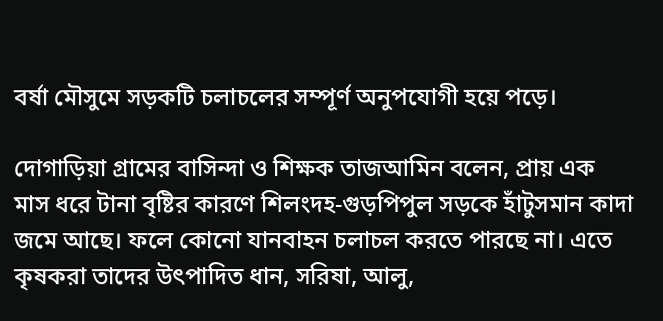বর্ষা মৌসুমে সড়কটি চলাচলের সম্পূর্ণ অনুপযোগী হয়ে পড়ে।

দোগাড়িয়া গ্রামের বাসিন্দা ও শিক্ষক তাজআমিন বলেন, প্রায় এক মাস ধরে টানা বৃষ্টির কারণে শিলংদহ-গুড়পিপুল সড়কে হাঁটুসমান কাদা জমে আছে। ফলে কোনো যানবাহন চলাচল করতে পারছে না। এতে কৃষকরা তাদের উৎপাদিত ধান, সরিষা, আলু,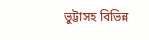ভুট্টাসহ বিভিন্ন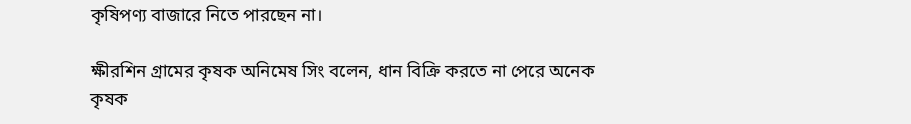কৃষিপণ্য বাজারে নিতে পারছেন না।

ক্ষীরশিন গ্রামের কৃষক অনিমেষ সিং বলেন, ধান বিক্রি করতে না পেরে অনেক কৃষক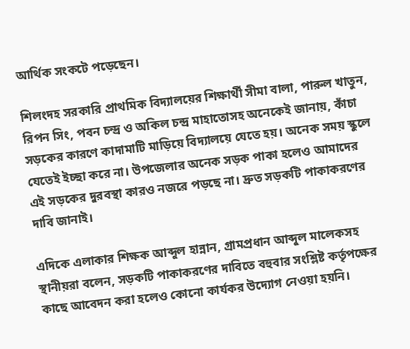আর্থিক সংকটে পড়েছেন।

শিলংদহ সরকারি প্রাথমিক বিদ্যালয়ের শিক্ষার্থী সীমা বালা, পারুল খাতুন, রিপন সিং, পবন চন্দ্র ও অকিল চন্দ্র মাহাতোসহ অনেকেই জানায়, কাঁচা সড়কের কারণে কাদামাটি মাড়িয়ে বিদ্যালয়ে যেতে হয়। অনেক সময় স্কুলে যেতেই ইচ্ছা করে না। উপজেলার অনেক সড়ক পাকা হলেও আমাদের এই সড়কের দুরবস্থা কারও নজরে পড়ছে না। দ্রুত সড়কটি পাকাকরণের দাবি জানাই।

এদিকে এলাকার শিক্ষক আব্দুল হান্নান, গ্রামপ্রধান আব্দুল মালেকসহ স্থানীয়রা বলেন, সড়কটি পাকাকরণের দাবিতে বহুবার সংশ্লিষ্ট কর্তৃপক্ষের কাছে আবেদন করা হলেও কোনো কার্যকর উদ্যোগ নেওয়া হয়নি।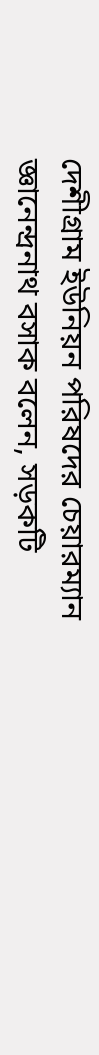দেশীগ্রাম ইউনিয়ন পরিষদের চেয়ারম্যান জ্ঞানেন্দ্রনাথ বসাক বলেন, সড়কটি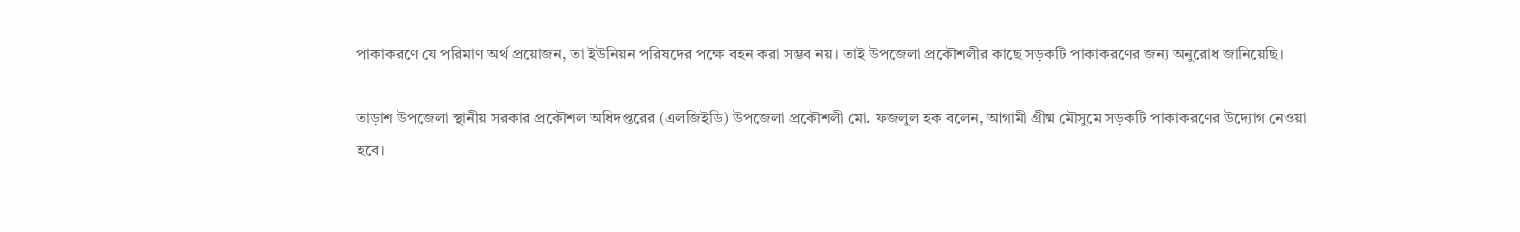পাকাকরণে যে পরিমাণ অর্থ প্রয়োজন, তা ইউনিয়ন পরিষদের পক্ষে বহন করা সম্ভব নয়। তাই উপজেলা প্রকৌশলীর কাছে সড়কটি পাকাকরণের জন্য অনুরোধ জানিয়েছি।

তাড়াশ উপজেলা স্থানীয় সরকার প্রকৌশল অধিদপ্তরের (এলজিইডি) উপজেলা প্রকৌশলী মো. ফজলুল হক বলেন, আগামী গ্রীষ্ম মৌসুমে সড়কটি পাকাকরণের উদ্যোগ নেওয়া হবে।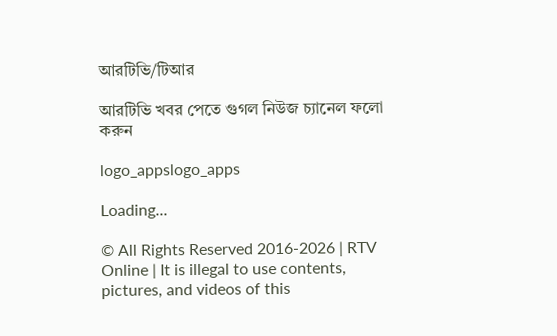আরটিভি/টিআর

আরটিভি খবর পেতে গুগল নিউজ চ্যানেল ফলো করুন

logo_appslogo_apps

Loading...

© All Rights Reserved 2016-2026 | RTV Online | It is illegal to use contents, pictures, and videos of this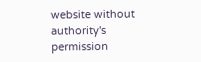website without authority's permission